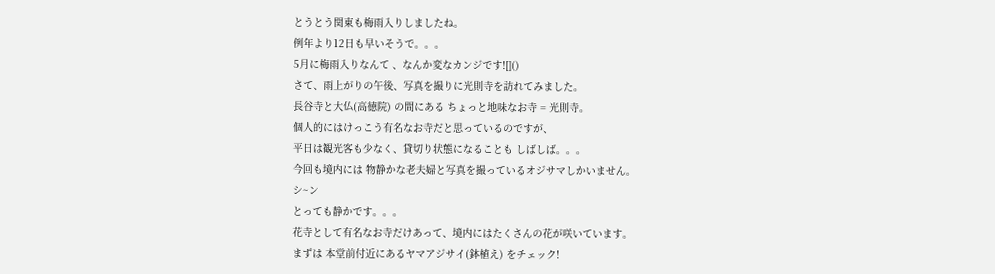とうとう関東も梅雨入りしましたね。
例年より12日も早いそうで。。。
5月に梅雨入りなんて 、なんか変なカンジです![]()
さて、雨上がりの午後、写真を撮りに光則寺を訪れてみました。
長谷寺と大仏(高徳院) の間にある ちょっと地味なお寺 = 光則寺。
個人的にはけっこう有名なお寺だと思っているのですが、
平日は観光客も少なく、貸切り状態になることも しばしば。。。
今回も境内には 物静かな老夫婦と写真を撮っているオジサマしかいません。
シ~ン
とっても静かです。。。
花寺として有名なお寺だけあって、境内にはたくさんの花が咲いています。
まずは 本堂前付近にあるヤマアジサイ(鉢植え) をチェック!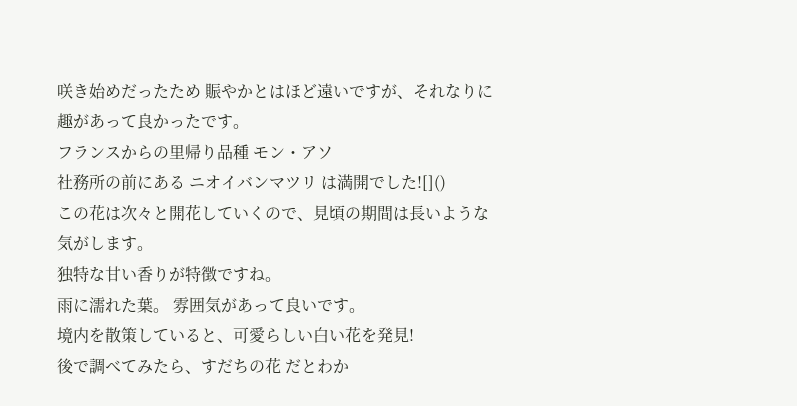咲き始めだったため 賑やかとはほど遠いですが、それなりに趣があって良かったです。
フランスからの里帰り品種 モン・アソ
社務所の前にある ニオイバンマツリ は満開でした![]()
この花は次々と開花していくので、見頃の期間は長いような気がします。
独特な甘い香りが特徴ですね。
雨に濡れた葉。 雰囲気があって良いです。
境内を散策していると、可愛らしい白い花を発見!
後で調べてみたら、すだちの花 だとわか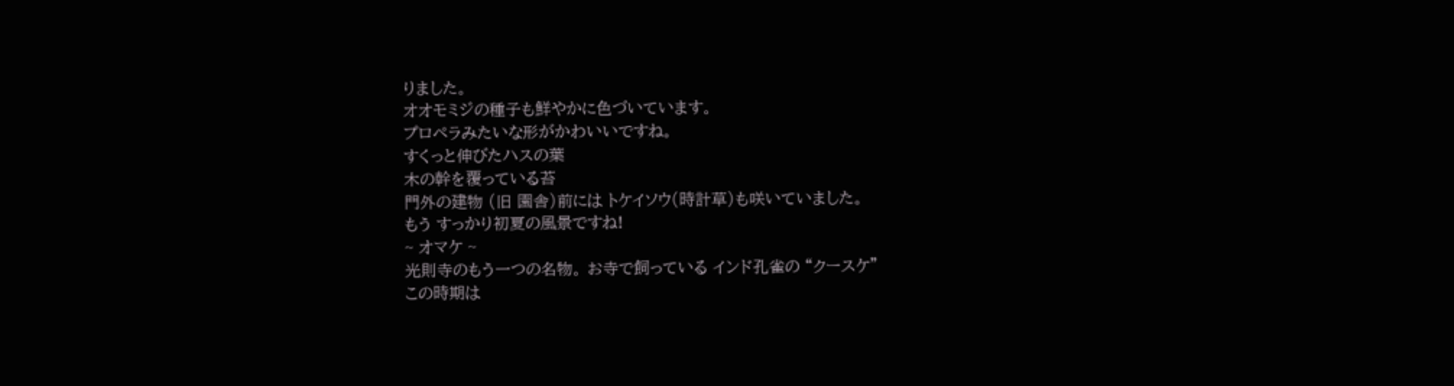りました。
オオモミジの種子も鮮やかに色づいています。
プロペラみたいな形がかわいいですね。
すくっと伸びたハスの葉
木の幹を覆っている苔
門外の建物 (旧 園舎)前には トケイソウ(時計草)も咲いていました。
もう すっかり初夏の風景ですね!
~ オマケ ~
光則寺のもう一つの名物。 お寺で飼っている インド孔雀の “クースケ”
この時期は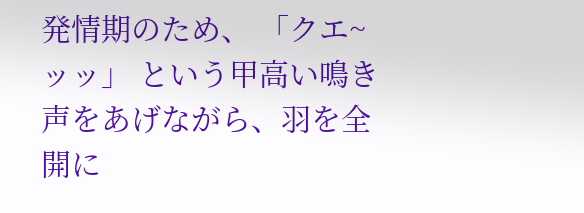発情期のため、 「クエ~ッッ」 という甲高い鳴き声をあげながら、羽を全開に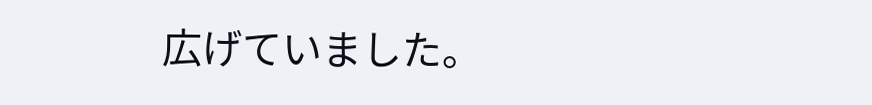広げていました。